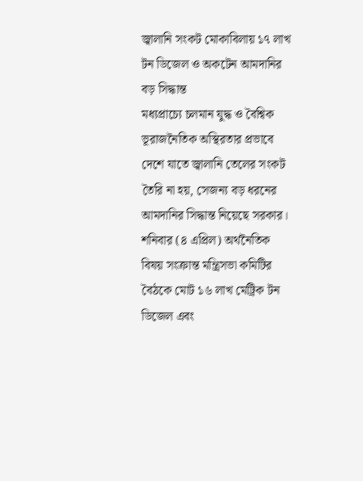জ্বালানি সংকট মোকাবিলায় ১৭ লাখ টন ডিজেল ও অকটেন আমদানির বড় সিদ্ধান্ত
মধ্যপ্রাচ্যে চলমান যুদ্ধ ও বৈশ্বিক ভূরাজনৈতিক অস্থিরতার প্রভাবে দেশে যাতে জ্বালানি তেলের সংকট তৈরি না হয়, সেজন্য বড় ধরনের আমদানির সিদ্ধান্ত নিয়েছে সরকার। শনিবার (৪ এপ্রিল) অর্থনৈতিক বিষয় সংক্রান্ত মন্ত্রিসভা কমিটির বৈঠকে মোট ১৬ লাখ মেট্রিক টন ডিজেল এবং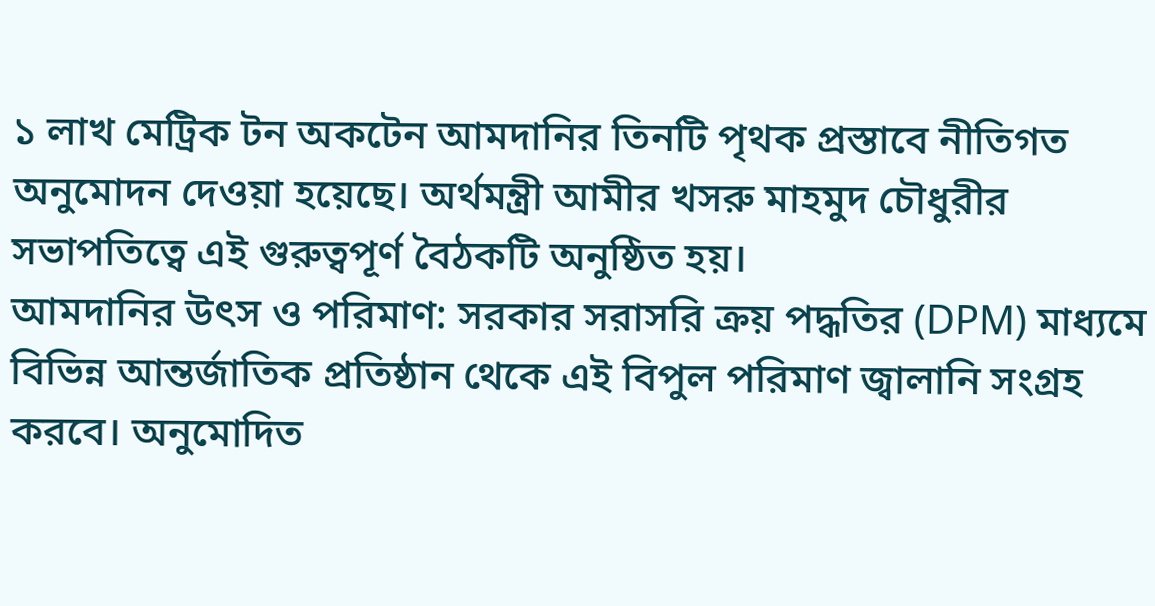১ লাখ মেট্রিক টন অকটেন আমদানির তিনটি পৃথক প্রস্তাবে নীতিগত অনুমোদন দেওয়া হয়েছে। অর্থমন্ত্রী আমীর খসরু মাহমুদ চৌধুরীর সভাপতিত্বে এই গুরুত্বপূর্ণ বৈঠকটি অনুষ্ঠিত হয়।
আমদানির উৎস ও পরিমাণ: সরকার সরাসরি ক্রয় পদ্ধতির (DPM) মাধ্যমে বিভিন্ন আন্তর্জাতিক প্রতিষ্ঠান থেকে এই বিপুল পরিমাণ জ্বালানি সংগ্রহ করবে। অনুমোদিত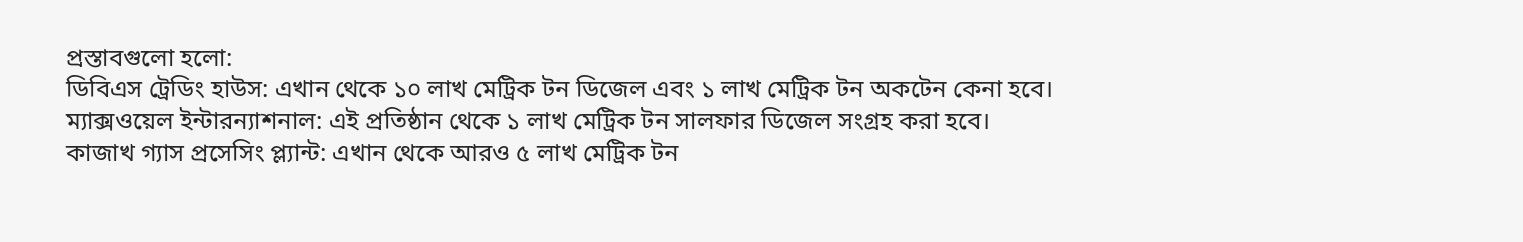প্রস্তাবগুলো হলো:
ডিবিএস ট্রেডিং হাউস: এখান থেকে ১০ লাখ মেট্রিক টন ডিজেল এবং ১ লাখ মেট্রিক টন অকটেন কেনা হবে।
ম্যাক্সওয়েল ইন্টারন্যাশনাল: এই প্রতিষ্ঠান থেকে ১ লাখ মেট্রিক টন সালফার ডিজেল সংগ্রহ করা হবে।
কাজাখ গ্যাস প্রসেসিং প্ল্যান্ট: এখান থেকে আরও ৫ লাখ মেট্রিক টন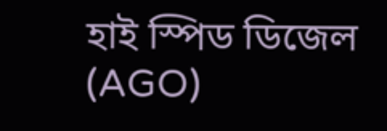হাই স্পিড ডিজেল (AGO)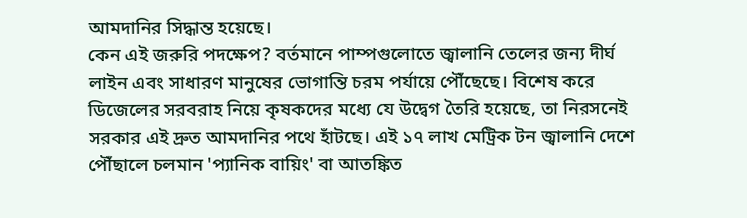আমদানির সিদ্ধান্ত হয়েছে।
কেন এই জরুরি পদক্ষেপ? বর্তমানে পাম্পগুলোতে জ্বালানি তেলের জন্য দীর্ঘ লাইন এবং সাধারণ মানুষের ভোগান্তি চরম পর্যায়ে পৌঁছেছে। বিশেষ করে ডিজেলের সরবরাহ নিয়ে কৃষকদের মধ্যে যে উদ্বেগ তৈরি হয়েছে, তা নিরসনেই সরকার এই দ্রুত আমদানির পথে হাঁটছে। এই ১৭ লাখ মেট্রিক টন জ্বালানি দেশে পৌঁছালে চলমান 'প্যানিক বায়িং' বা আতঙ্কিত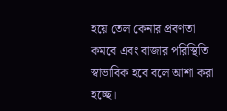হয়ে তেল কেনার প্রবণতা কমবে এবং বাজার পরিস্থিতি স্বাভাবিক হবে বলে আশা করা হচ্ছে।